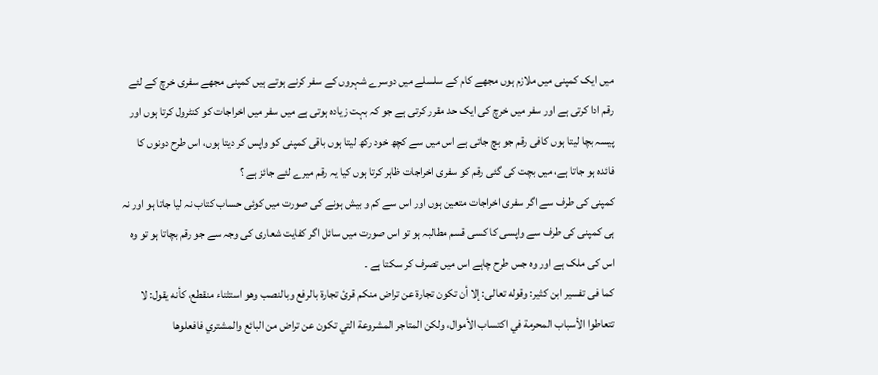میں ایک کمپنی میں ملازم ہوں مجھے کام کے سلسلے میں دوسرے شہروں کے سفر کرنے ہوتے ہیں کمپنی مجھے سفری خرچ کے لئے رقم ادا کرتی ہے اور سفر میں خرچ کی ایک حد مقرر کرتی ہے جو کہ بہت زیادہ ہوتی ہے میں سفر میں اخراجات کو کنٹرول کرتا ہوں اور پیسہ بچا لیتا ہوں کافی رقم جو بچ جاتی ہے اس میں سے کچھ خود رکھ لیتا ہوں باقی کمپنی کو واپس کر دیتا ہوں، اس طرح دونوں کا فائدہ ہو جاتا ہے، میں بچت کی گئی رقم کو سفری اخراجات ظاہر کرتا ہوں کیا یہ رقم میرے لئے جائز ہے ؟
کمپنی کی طرف سے اگر سفری اخراجات متعین ہوں اور اس سے کم و بیش ہونے کی صورت میں کوئی حساب کتاب نہ لیا جاتا ہو اور نہ ہی کمپنی کی طرف سے واپسی کا کسی قسم مطالبہ ہو تو اس صورت میں سائل اگر کفایت شعاری کی وجہ سے جو رقم بچاتا ہو تو وہ اس کی ملک ہے اور وہ جس طرح چاہے اس میں تصرف کر سکتا ہے ۔
کما فی تفسير ابن كثير: وقوله تعالى: إلا أن تكون تجارة عن تراض منكم قرئ تجارة بالرفع وبالنصب وهو استثناء منقطع، كأنه يقول: لا تتعاطوا الأسباب المحرمة في اكتساب الأموال، ولكن المتاجر المشروعة التي تكون عن تراض من البائع والمشتري فافعلوها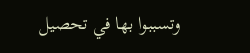وتسببوا بها في تحصيل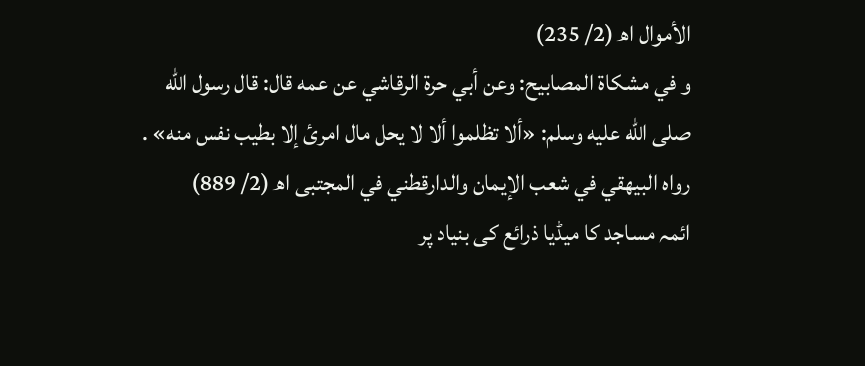الأموال اھ (2/ 235)
و في مشكاة المصابيح: وعن أبي حرة الرقاشي عن عمه قال: قال رسول الله صلى الله عليه وسلم: «ألا تظلموا ألا لا يحل مال امرئ إلا بطيب نفس منه» . رواه البيهقي في شعب الإيمان والدارقطني في المجتبى اھ (2/ 889)
ائمہ مساجد کا میڈیا ذرائع کی بنیاد پر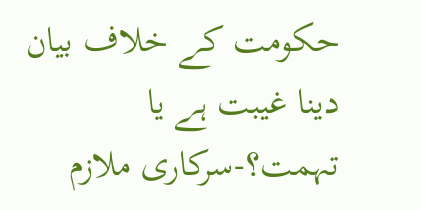حکومت کے خلاف بیان دینا غیبت ہے یا تہمت؟-سرکاری ملازم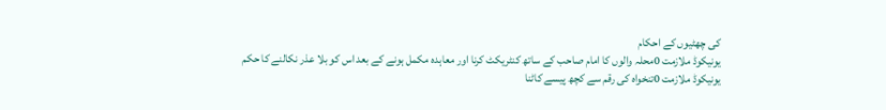کی چھٹیوں کے احکام
یونیکوڈ ملازمت 0محلہ والوں کا امام صاحب کے ساتھ کنٹریکٹ کرنا اور معاہدہ مکمل ہونے کے بعد اس کو بلا عذر نکالنے کا حکم
یونیکوڈ ملازمت 0تنخواہ کی رقم سے کچھ پیسے کاٹنا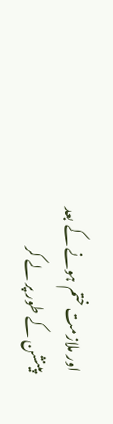اور ملازمت ختم ہونے کے بعد پینشن کے طور پر لے کر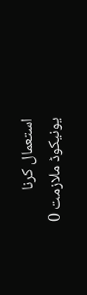استعمال کرنا
یونیکوڈ ملازمت 0